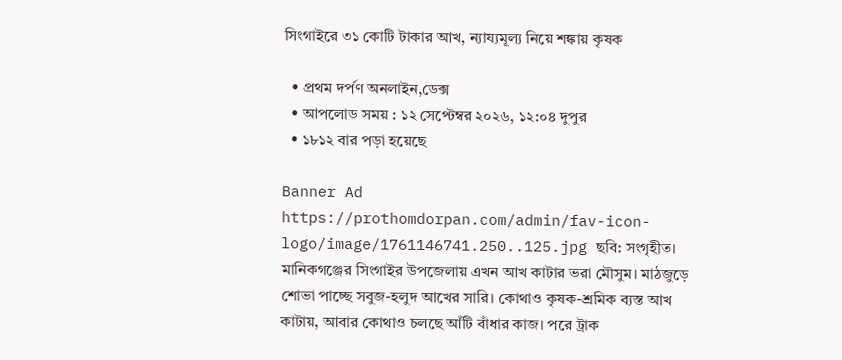সিংগাইরে ৩১ কোটি টাকার আখ, ন্যায্যমূল্য নিয়ে শঙ্কায় কৃষক

  • প্রথম দর্পণ অনলাইন,ডেক্স
  • আপলোড সময় : ১২ সেপ্টেম্বর ২০২৬, ১২:০৪ দুপুর
  • ১৮১২ বার পড়া হয়েছে

Banner Ad
https://prothomdorpan.com/admin/fav-icon-logo/image/1761146741.250..125.jpg ছবি: সংগৃহীত।
মানিকগঞ্জের সিংগাইর উপজেলায় এখন আখ কাটার ভরা মৌসুম। মাঠজুড়ে শোভা পাচ্ছে সবুজ-হলুদ আখের সারি। কোথাও কৃষক-শ্রমিক ব্যস্ত আখ কাটায়, আবার কোথাও চলছে আঁটি বাঁধার কাজ। পরে ট্রাক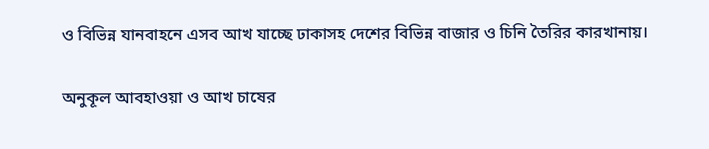ও বিভিন্ন যানবাহনে এসব আখ যাচ্ছে ঢাকাসহ দেশের বিভিন্ন বাজার ও চিনি তৈরির কারখানায়।

অনুকূল আবহাওয়া ও আখ চাষের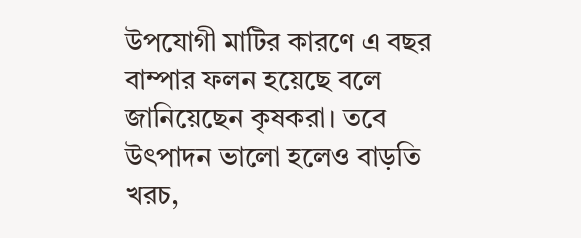উপযোগী মাটির কারণে এ বছর বাম্পার ফলন হয়েছে বলে জানিয়েছেন কৃষকরা। তবে উৎপাদন ভালো হলেও বাড়তি খরচ,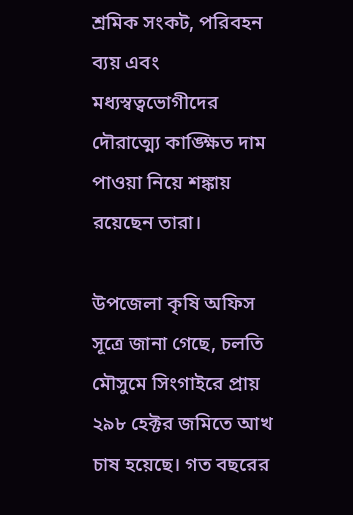শ্রমিক সংকট, পরিবহন ব্যয় এবং মধ্যস্বত্বভোগীদের দৌরাত্ম্যে কাঙ্ক্ষিত দাম পাওয়া নিয়ে শঙ্কায় রয়েছেন তারা।

উপজেলা কৃষি অফিস সূত্রে জানা গেছে, চলতি মৌসুমে সিংগাইরে প্রায় ২৯৮ হেক্টর জমিতে আখ চাষ হয়েছে। গত বছরের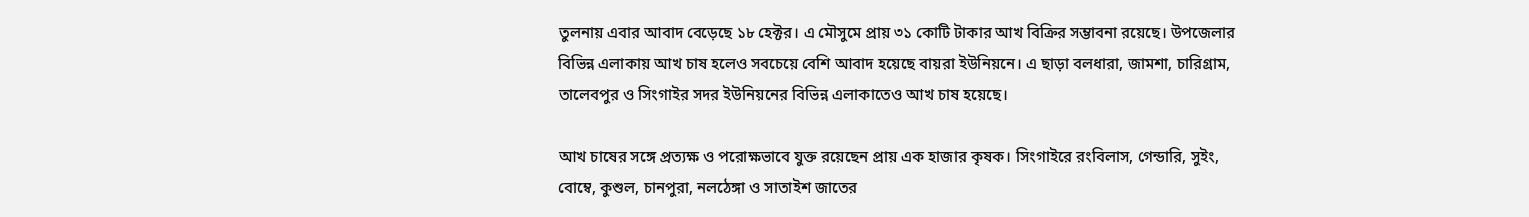তুলনায় এবার আবাদ বেড়েছে ১৮ হেক্টর। এ মৌসুমে প্রায় ৩১ কোটি টাকার আখ বিক্রির সম্ভাবনা রয়েছে। উপজেলার বিভিন্ন এলাকায় আখ চাষ হলেও সবচেয়ে বেশি আবাদ হয়েছে বায়রা ইউনিয়নে। এ ছাড়া বলধারা, জামশা, চারিগ্রাম, তালেবপুর ও সিংগাইর সদর ইউনিয়নের বিভিন্ন এলাকাতেও আখ চাষ হয়েছে।

আখ চাষের সঙ্গে প্রত্যক্ষ ও পরোক্ষভাবে যুক্ত রয়েছেন প্রায় এক হাজার কৃষক। সিংগাইরে রংবিলাস, গেন্ডারি, সুইং, বোম্বে, কুশুল, চানপুরা, নলঠেঙ্গা ও সাতাইশ জাতের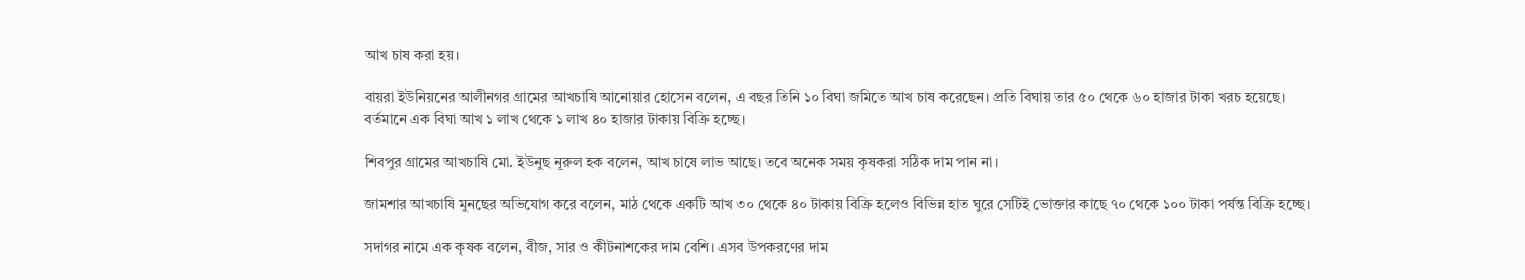আখ চাষ করা হয়।

বায়রা ইউনিয়নের আলীনগর গ্রামের আখচাষি আনোয়ার হোসেন বলেন, এ বছর তিনি ১০ বিঘা জমিতে আখ চাষ করেছেন। প্রতি বিঘায় তার ৫০ থেকে ৬০ হাজার টাকা খরচ হয়েছে। বর্তমানে এক বিঘা আখ ১ লাখ থেকে ১ লাখ ৪০ হাজার টাকায় বিক্রি হচ্ছে।

শিবপুর গ্রামের আখচাষি মো. ইউনুছ নূরুল হক বলেন, আখ চাষে লাভ আছে। তবে অনেক সময় কৃষকরা সঠিক দাম পান না।

জামশার আখচাষি মুনছের অভিযোগ করে বলেন, মাঠ থেকে একটি আখ ৩০ থেকে ৪০ টাকায় বিক্রি হলেও বিভিন্ন হাত ঘুরে সেটিই ভোক্তার কাছে ৭০ থেকে ১০০ টাকা পর্যন্ত বিক্রি হচ্ছে।

সদাগর নামে এক কৃষক বলেন, বীজ, সার ও কীটনাশকের দাম বেশি। এসব উপকরণের দাম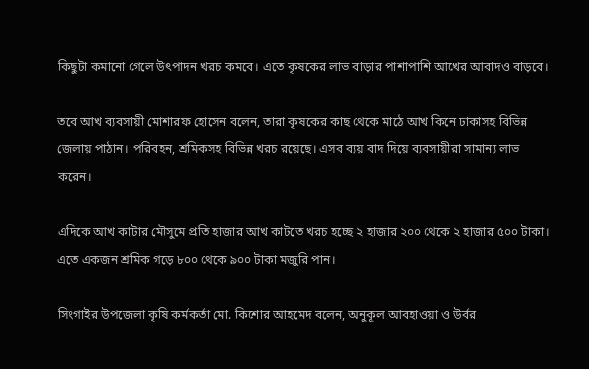কিছুটা কমানো গেলে উৎপাদন খরচ কমবে। এতে কৃষকের লাভ বাড়ার পাশাপাশি আখের আবাদও বাড়বে।

তবে আখ ব্যবসায়ী মোশারফ হোসেন বলেন, তারা কৃষকের কাছ থেকে মাঠে আখ কিনে ঢাকাসহ বিভিন্ন জেলায় পাঠান। পরিবহন, শ্রমিকসহ বিভিন্ন খরচ রয়েছে। এসব ব্যয় বাদ দিয়ে ব্যবসায়ীরা সামান্য লাভ করেন।

এদিকে আখ কাটার মৌসুমে প্রতি হাজার আখ কাটতে খরচ হচ্ছে ২ হাজার ২০০ থেকে ২ হাজার ৫০০ টাকা। এতে একজন শ্রমিক গড়ে ৮০০ থেকে ৯০০ টাকা মজুরি পান।

সিংগাইর উপজেলা কৃষি কর্মকর্তা মো. কিশোর আহমেদ বলেন, অনুকূল আবহাওয়া ও উর্বর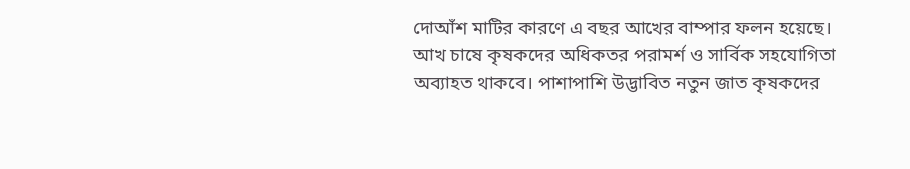দোআঁশ মাটির কারণে এ বছর আখের বাম্পার ফলন হয়েছে। আখ চাষে কৃষকদের অধিকতর পরামর্শ ও সার্বিক সহযোগিতা অব্যাহত থাকবে। পাশাপাশি উদ্ভাবিত নতুন জাত কৃষকদের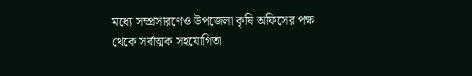মধ্যে সম্প্রসারণেও উপজেলা কৃষি অফিসের পক্ষ থেকে সর্বাত্মক সহযোগিতা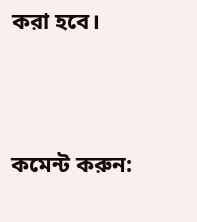করা হবে।




কমেন্ট করুন: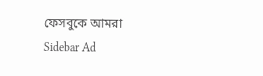ফেসবুকে আমরা
Sidebar Ad